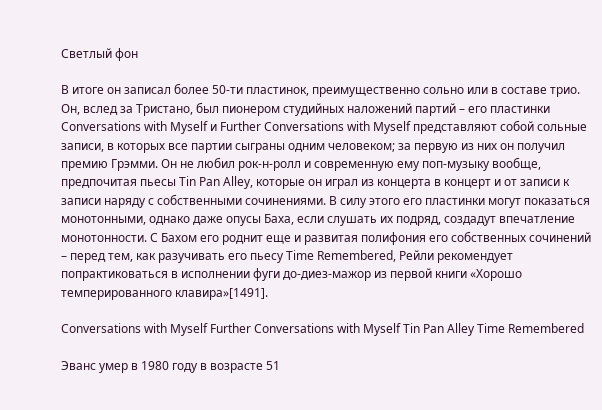Светлый фон

В итоге он записал более 50-ти пластинок, преимущественно сольно или в составе трио. Он, вслед за Тристано, был пионером студийных наложений партий – его пластинки Conversations with Myself и Further Conversations with Myself представляют собой сольные записи, в которых все партии сыграны одним человеком; за первую из них он получил премию Грэмми. Он не любил рок-н-ролл и современную ему поп-музыку вообще, предпочитая пьесы Tin Pan Alley, которые он играл из концерта в концерт и от записи к записи наряду с собственными сочинениями. В силу этого его пластинки могут показаться монотонными, однако даже опусы Баха, если слушать их подряд, создадут впечатление монотонности. С Бахом его роднит еще и развитая полифония его собственных сочинений – перед тем, как разучивать его пьесу Time Remembered, Рейли рекомендует попрактиковаться в исполнении фуги до-диез-мажор из первой книги «Хорошо темперированного клавира»[1491].

Conversations with Myself Further Conversations with Myself Tin Pan Alley Time Remembered

Эванс умер в 1980 году в возрасте 51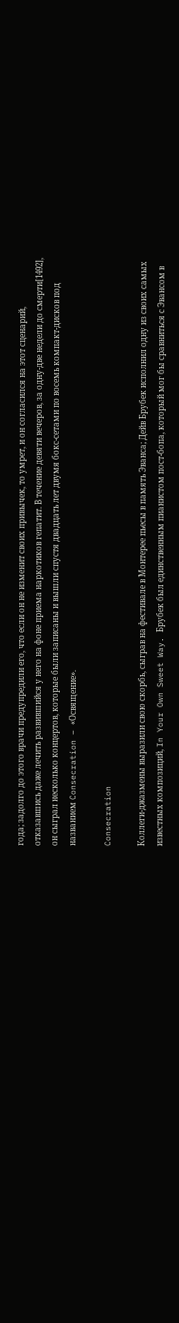года; задолго до этого врачи предупредили его, что если он не изменит своих привычек, то умрет, и он согласился на этот сценарий, отказавшись даже лечить развившийся у него на фоне приема наркотиков гепатит. В течение девяти вечеров, за одну-две недели до смерти[1492], он сыграл несколько концертов, которые были записаны и вышли спустя двадцать лет двумя бокс-сетами по восемь компакт-дисков под названием Consecration – «Освящение».

Consecration

Коллеги-джазмены выразили свою скорбь, сыграв на фестивале в Монтерее пьесы в память Эванса; Дейв Брубек исполнил одну из своих самых известных композиций, In Your Own Sweet Way. Брубек был единственным пианистом пост-бопа, который мог бы сравниться с Эвансом в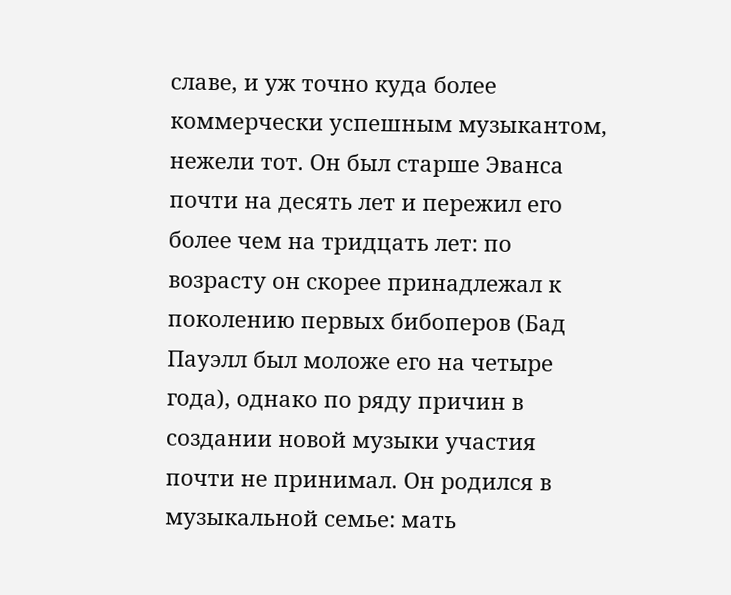славе, и уж точно куда более коммерчески успешным музыкантом, нежели тот. Он был старше Эванса почти на десять лет и пережил его более чем на тридцать лет: по возрасту он скорее принадлежал к поколению первых бибоперов (Бад Пауэлл был моложе его на четыре года), однако по ряду причин в создании новой музыки участия почти не принимал. Он родился в музыкальной семье: мать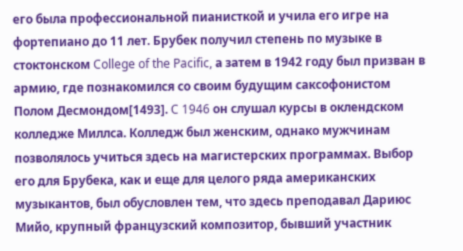его была профессиональной пианисткой и учила его игре на фортепиано до 11 лет. Брубек получил степень по музыке в стоктонском College of the Pacific, а затем в 1942 году был призван в армию, где познакомился со своим будущим саксофонистом Полом Десмондом[1493]. C 1946 он слушал курсы в оклендском колледже Миллса. Колледж был женским, однако мужчинам позволялось учиться здесь на магистерских программах. Выбор его для Брубека, как и еще для целого ряда американских музыкантов, был обусловлен тем, что здесь преподавал Дариюс Мийо, крупный французский композитор, бывший участник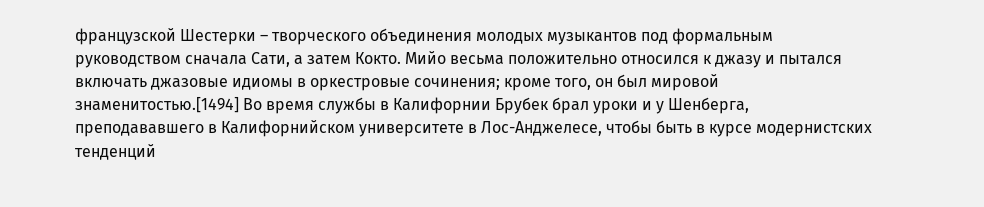французской Шестерки – творческого объединения молодых музыкантов под формальным руководством сначала Сати, а затем Кокто. Мийо весьма положительно относился к джазу и пытался включать джазовые идиомы в оркестровые сочинения; кроме того, он был мировой знаменитостью.[1494] Во время службы в Калифорнии Брубек брал уроки и у Шенберга, преподававшего в Калифорнийском университете в Лос-Анджелесе, чтобы быть в курсе модернистских тенденций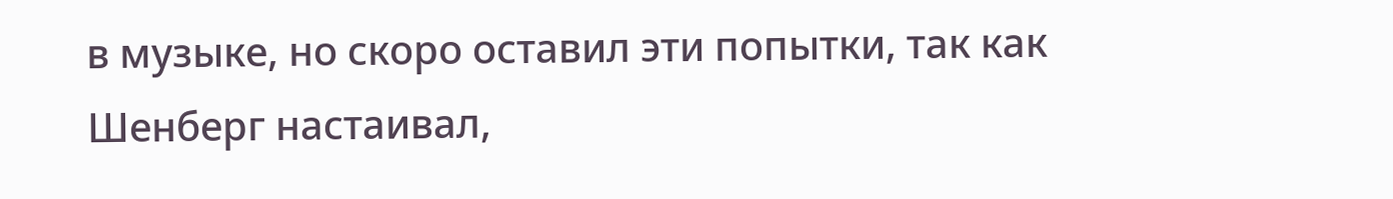в музыке, но скоро оставил эти попытки, так как Шенберг настаивал,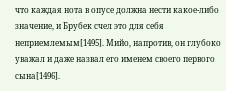что каждая нота в опусе должна нести какое-либо значение, и Брубек счел это для себя неприемлемым[1495]. Мийо, напротив, он глубоко уважал и даже назвал его именем своего первого сына[1496].